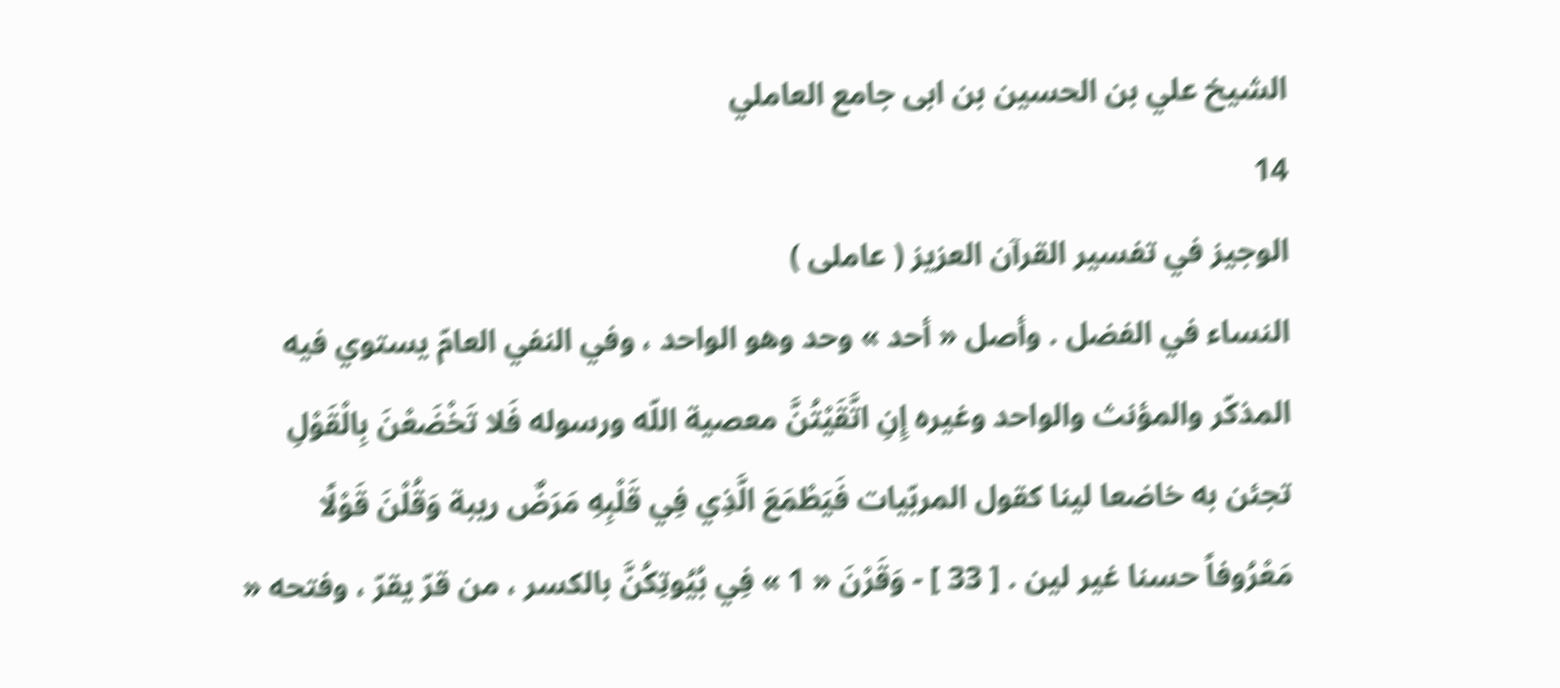الشيخ علي بن الحسين بن ابى جامع العاملي
14
الوجيز في تفسير القرآن العزيز ( عاملى )
النساء في الفضل . وأصل « أحد » وحد وهو الواحد ، وفي النفي العامّ يستوي فيه المذكّر والمؤنث والواحد وغيره إِنِ اتَّقَيْتُنَّ معصية اللّه ورسوله فَلا تَخْضَعْنَ بِالْقَوْلِ تجئن به خاضعا لينا كقول المربّيات فَيَطْمَعَ الَّذِي فِي قَلْبِهِ مَرَضٌ ريبة وَقُلْنَ قَوْلًا مَعْرُوفاً حسنا غير لين . [ 33 ] - وَقَرْنَ « 1 » فِي بُيُوتِكُنَّ بالكسر ، من قرّ يقرّ ، وفتحه «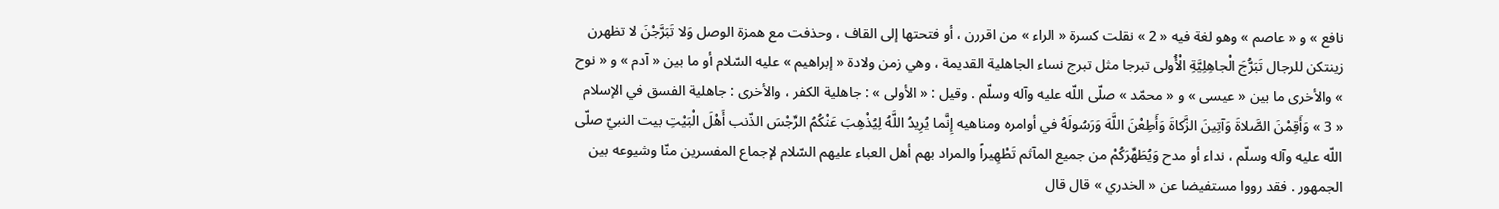نافع » و « عاصم » وهو لغة فيه « 2 » نقلت كسرة « الراء » من اقررن ، أو فتحتها إلى القاف ، وحذفت مع همزة الوصل وَلا تَبَرَّجْنَ لا تظهرن زينتكن للرجال تَبَرُّجَ الْجاهِلِيَّةِ الْأُولى تبرجا مثل تبرج نساء الجاهلية القديمة ، وهي زمن ولادة « إبراهيم » عليه السّلام أو ما بين « آدم » و « نوح » والأخرى ما بين « عيسى » و « محمّد » صلّى اللّه عليه وآله وسلّم . وقيل : « الأولى » : جاهلية الكفر ، والأخرى : جاهلية الفسق في الإسلام « 3 » وَأَقِمْنَ الصَّلاةَ وَآتِينَ الزَّكاةَ وَأَطِعْنَ اللَّهَ وَرَسُولَهُ في أوامره ومناهيه إِنَّما يُرِيدُ اللَّهُ لِيُذْهِبَ عَنْكُمُ الرِّجْسَ الذّنب أَهْلَ الْبَيْتِ بيت النبيّ صلّى اللّه عليه وآله وسلّم ، نداء أو مدح وَيُطَهِّرَكُمْ من جميع المآثم تَطْهِيراً والمراد بهم أهل العباء عليهم السّلام لإجماع المفسرين منّا وشيوعه بين الجمهور . فقد رووا مستفيضا عن « الخدري » قال قال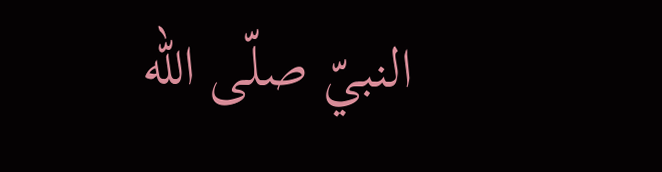النبيّ صلّى اللّه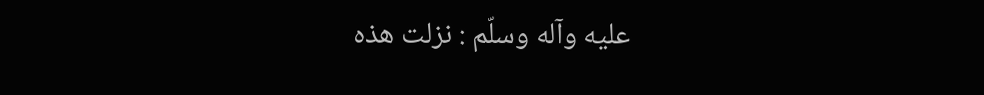عليه وآله وسلّم : نزلت هذه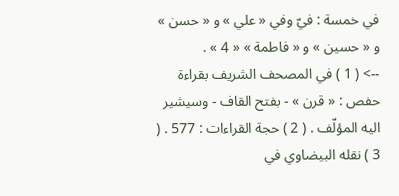في خمسة : فيّ وفي « علي » و « حسن » و « حسين » و « فاطمة » « 4 » .
--> ( 1 ) في المصحف الشريف بقراءة حفص : « قرن » - بفتح القاف - وسيشير اليه المؤلّف . ( 2 ) حجة القراءات : 577 . ( 3 ) نقله البيضاوي في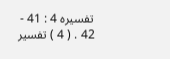تفسيره 4 : 41 - 42 . ( 4 ) تفسير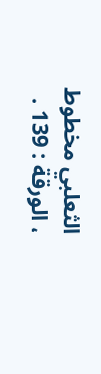الثعلبي مخطوط ، الورقة : 139 .